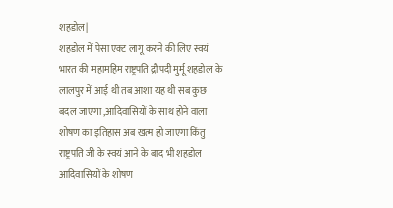शहडोल|
शहडोल में पेसा एक्ट लागू करने की लिए स्वयं भारत की महामहिम राष्ट्रपति द्रौपदी मुर्मू शहडोल के लालपुर में आई थी तब आशा यह थी सब कुछ बदल जाएगा ,आदिवासियों के साथ होने वाला शोषण का इतिहास अब खत्म हो जाएगा किंतु राष्ट्रपति जी के स्वयं आने के बाद भी शहडोल आदिवासियों के शोषण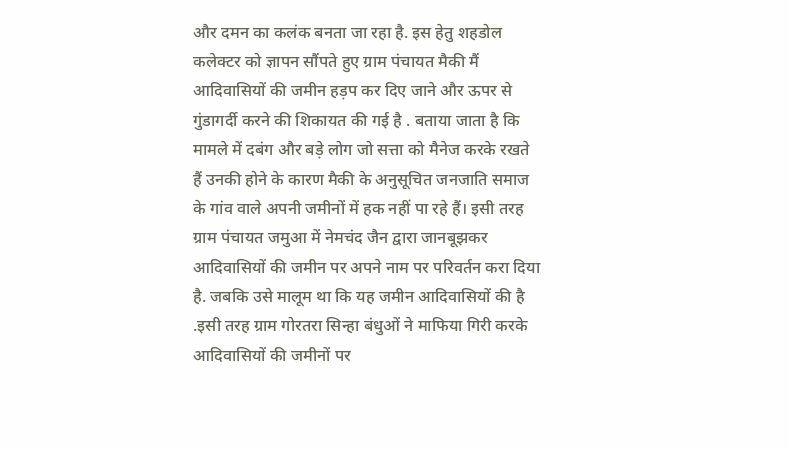और दमन का कलंक बनता जा रहा है. इस हेतु शहडोल कलेक्टर को ज्ञापन सौंपते हुए ग्राम पंचायत मैकी मैं आदिवासियों की जमीन हड़प कर दिए जाने और ऊपर से गुंडागर्दी करने की शिकायत की गई है . बताया जाता है कि मामले में दबंग और बड़े लोग जो सत्ता को मैनेज करके रखते हैं उनकी होने के कारण मैकी के अनुसूचित जनजाति समाज के गांव वाले अपनी जमीनों में हक नहीं पा रहे हैं। इसी तरह ग्राम पंचायत जमुआ में नेमचंद जैन द्वारा जानबूझकर आदिवासियों की जमीन पर अपने नाम पर परिवर्तन करा दिया है. जबकि उसे मालूम था कि यह जमीन आदिवासियों की है .इसी तरह ग्राम गोरतरा सिन्हा बंधुओं ने माफिया गिरी करके आदिवासियों की जमीनों पर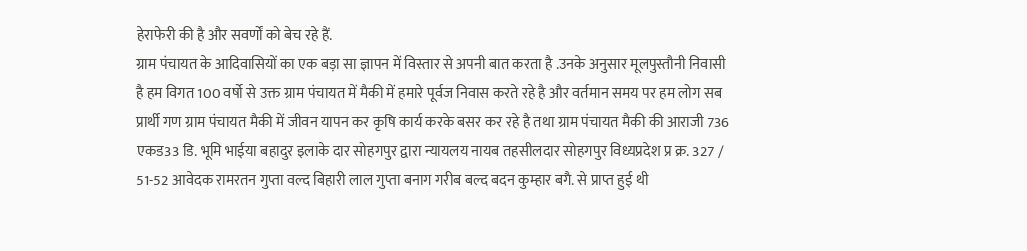हेराफेरी की है और सवर्णों को बेच रहे हैं.
ग्राम पंचायत के आदिवासियों का एक बड़ा सा ज्ञापन में विस्तार से अपनी बात करता है .उनके अनुसार मूलपुस्तौनी निवासी है हम विगत 100 वर्षो से उक्त ग्राम पंचायत में मैकी में हमारे पूर्वज निवास करते रहे है और वर्तमान समय पर हम लोग सब प्रार्थी गण ग्राम पंचायत मैकी में जीवन यापन कर कृषि कार्य करके बसर कर रहे है तथा ग्राम पंचायत मैकी की आराजी 736 एकड33 डि. भूमि भाईया बहादुर इलाके दार सोहगपुर द्वारा न्यायलय नायब तहसीलदार सोहगपुर विध्यप्रदेश प्र क्र. 327 / 51-52 आवेदक रामरतन गुप्ता वल्द बिहारी लाल गुप्ता बनाग गरीब बल्द बदन कुम्हार बगै. से प्राप्त हुई थी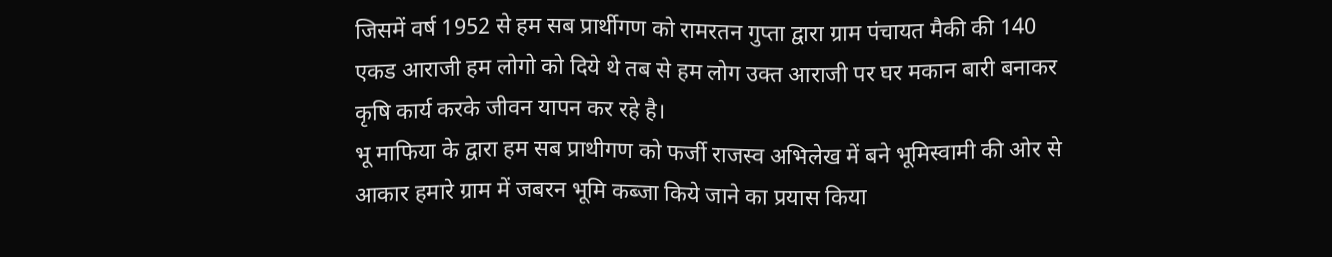जिसमें वर्ष 1952 से हम सब प्रार्थीगण को रामरतन गुप्ता द्वारा ग्राम पंचायत मैकी की 140 एकड आराजी हम लोगो को दिये थे तब से हम लोग उक्त आराजी पर घर मकान बारी बनाकर कृषि कार्य करके जीवन यापन कर रहे है।
भू माफिया के द्वारा हम सब प्राथीगण को फर्जी राजस्व अभिलेख में बने भूमिस्वामी की ओर से आकार हमारे ग्राम में जबरन भूमि कब्जा किये जाने का प्रयास किया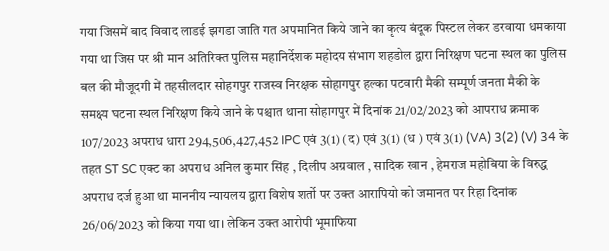गया जिसमें बाद विवाद लाडई झगडा जाति गत अपमानित किये जाने का कृत्य बंदूक पिस्टल लेकर डरवाया धमकाया गया था जिस पर श्री मान अतिरिक्त पुलिस महानिर्देशक महोदय संभाग शहडोल द्वारा निरिक्षण घटना स्थल का पुलिस बल की मौजूदगी में तहसीलदार सोहगपुर राजस्व निरक्षक सोहागपुर हल्का पटवारी मैकी सम्पूर्ण जनता मैकी के समक्ष्य घटना स्थल निरिक्षण किये जाने के पश्चात थाना सोहागपुर में दिनांक 21/02/2023 को आपराध क्रमाक 107/2023 अपराध धारा 294,506,427,452 IPC एवं 3(1) (द) एवं 3(1) (ध ) एवं 3(1) (VA) 3(2) (V) 34 के तहत ST SC एक्ट का अपराध अनिल कुमार सिंह , दिलीप अग्रवाल , सादिक खान , हेमराज महोबिया के विरुद्ध अपराध दर्ज हुआ था माननीय न्यायलय द्वारा विशेष शर्तो पर उक्त आरापियो को जमानत पर रिहा दिनांक 26/06/2023 को किया गया था। लेकिन उक्त आरोपी भूमाफिया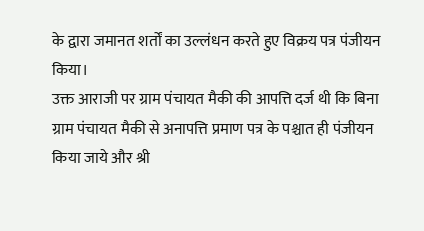के द्वारा जमानत शर्तों का उल्लंधन करते हुए विक्रय पत्र पंजीयन किया।
उक्त आराजी पर ग्राम पंचायत मैकी की आपत्ति दर्ज थी कि बिना ग्राम पंचायत मैकी से अनापत्ति प्रमाण पत्र के पश्चात ही पंजीयन किया जाये और श्री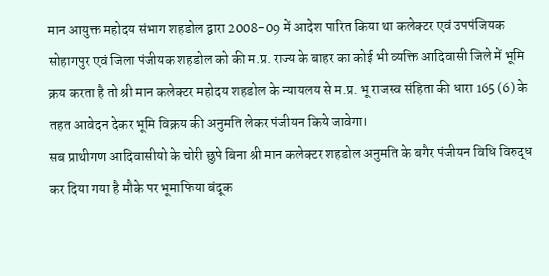मान आयुक्त महोदय संभाग शहडोल द्वारा 2008-09 में आदेश पारित किया था कलेक्टर एवं उपपंजियक सोहागपुर एवं जिला पंजीयक शहडोल को की म.प्र. राज्य के बाहर का कोई भी व्यक्ति आदिवासी जिले में भूमि क्रय करता है तो श्री मान कलेक्टर महोदय शहडोल के न्यायलय से म.प्र. भू राजस्व संहिता की धारा 165 (6) के तहत आवेदन देकर भूमि विक्रय की अनुमति लेकर पंजीयन किये जावेगा।
सब प्राथीगण आदिवासीयो के चोरी छुपे बिना श्री मान कलेक्टर शहडोल अनुमति के बगैर पंजीयन विधि विरुद्ध कर दिया गया है मौके पर भूमाफिया बंदूक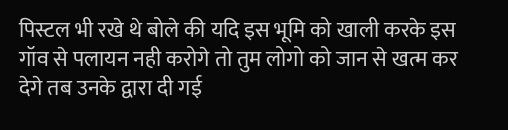पिस्टल भी रखे थे बोले की यदि इस भूमि को खाली करके इस गॉव से पलायन नही करोगे तो तुम लोगो को जान से खत्म कर देगे तब उनके द्वारा दी गई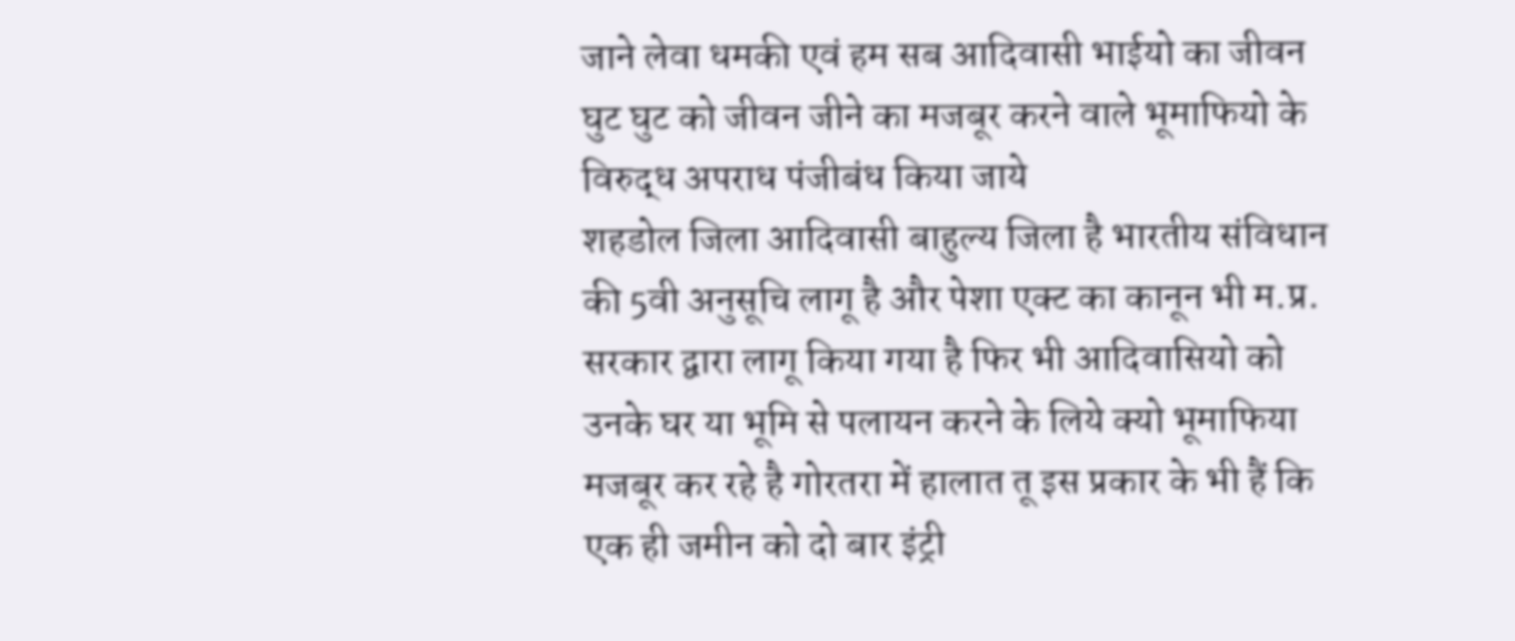जाने लेवा धमकी एवं हम सब आदिवासी भाईयो का जीवन घुट घुट को जीवन जीने का मजबूर करने वाले भूमाफियो के विरुद्ध अपराध पंजीबंध किया जाये
शहडोल जिला आदिवासी बाहुल्य जिला है भारतीय संविधान की 5वी अनुसूचि लागू है और पेशा एक्ट का कानून भी म.प्र. सरकार द्वारा लागू किया गया है फिर भी आदिवासियो को उनके घर या भूमि से पलायन करने के लिये क्यो भूमाफिया मजबूर कर रहे है गोरतरा में हालात तू इस प्रकार के भी हैं कि एक ही जमीन को दो बार इंट्री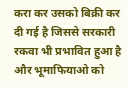करा कर उसको बिक्री कर दी गई है जिससे सरकारी रकवा भी प्रभावित हुआ है और भूमाफियाओ को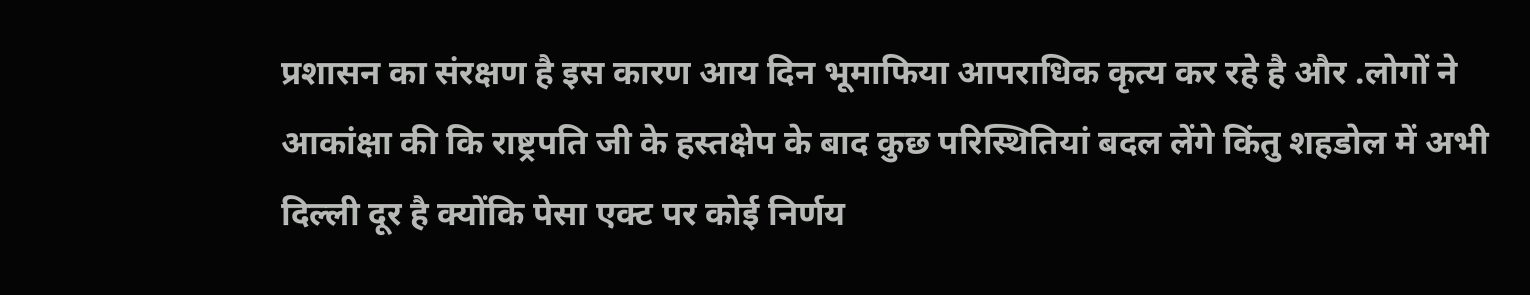प्रशासन का संरक्षण है इस कारण आय दिन भूमाफिया आपराधिक कृत्य कर रहे है और .लोगों ने आकांक्षा की कि राष्ट्रपति जी के हस्तक्षेप के बाद कुछ परिस्थितियां बदल लेंगे किंतु शहडोल में अभी दिल्ली दूर है क्योंकि पेसा एक्ट पर कोई निर्णय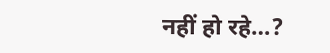नहीं हो रहे…?